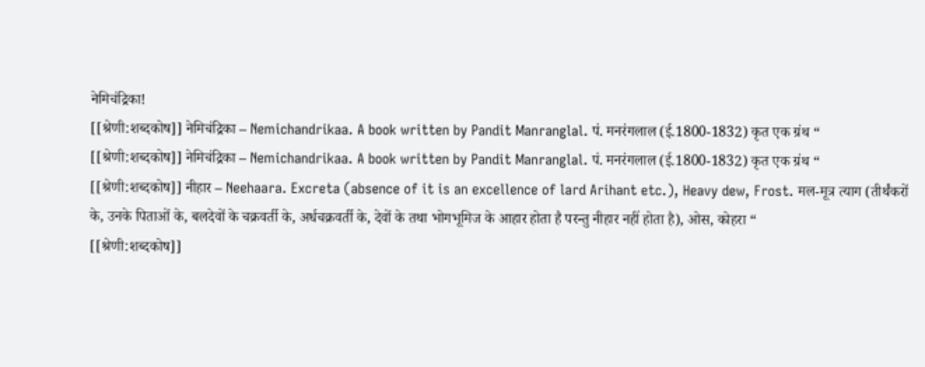नेमिचंद्रिका!
[[श्रेणी:शब्दकोष]] नेमिचंद्रिका – Nemichandrikaa. A book written by Pandit Manranglal. पं. मनरंगलाल (ई.1800-1832) कृत एक ग्रंथ “
[[श्रेणी:शब्दकोष]] नेमिचंद्रिका – Nemichandrikaa. A book written by Pandit Manranglal. पं. मनरंगलाल (ई.1800-1832) कृत एक ग्रंथ “
[[श्रेणी:शब्दकोष]] नीहार – Neehaara. Excreta (absence of it is an excellence of lard Arihant etc.), Heavy dew, Frost. मल-मूत्र त्याग (तीर्थंकरों के, उनके पिताओं के, बलदेवों के चक्रवर्ती के, अर्धचक्रवर्ती के, देवों के तथा भोगभूमिज के आहार होता है परन्तु नीहार नहीं होता है), ओस, कोहरा “
[[श्रेणी:शब्दकोष]]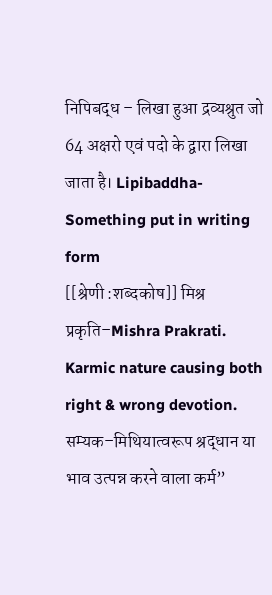निपिबद्ध – लिखा हुआ द्रव्यश्रुत जो 64 अक्षरो एवं पदो के द्वारा लिखा जाता है। Lipibaddha-Something put in writing form
[[श्रेणी :शब्दकोष]] मिश्र प्रकृति–Mishra Prakrati. Karmic nature causing both right & wrong devotion. सम्यक–मिथियात्वरूप श्रद्धान या भाव उत्पन्न करने वाला कर्म”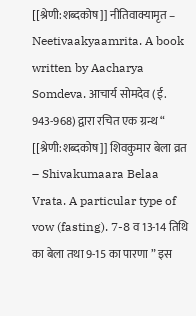[[श्रेणी:शब्दकोष]] नीतिवाक्यामृत – Neetivaakyaamrita. A book written by Aacharya Somdeva. आचार्य सोमदेव (ई. 943-968) द्वारा रचित एक ग्रन्थ “
[[श्रेणी:शब्दकोष]] शिवकुमार बेला व्रत – Shivakumaara Belaa Vrata. A particular type of vow (fasting). 7-8 व 13-14 तिथि का बेला तथा 9-15 का पारणा ” इस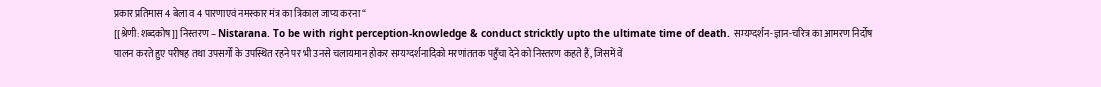प्रकार प्रतिमास 4 बेला व 4 पारणाएवं नमस्कार मंत्र का त्रिकाल जाप्य करना “
[[श्रेणी:शब्दकोष]] निस्तरण – Nistarana. To be with right perception-knowledge & conduct stricktly upto the ultimate time of death. सम्यग्दर्शन-ज्ञान-चरित्र का आमरण निर्दोष पालन करते हुए परीषह तथा उपसर्गों के उपस्थित रहने पर भी उनसे चलायमान होकर सम्यग्दर्शनादिको मरणांततक पहुँचा देने को निस्तरण कहते हैं, जिसमें वें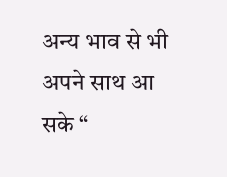अन्य भाव से भी अपने साथ आ सके “